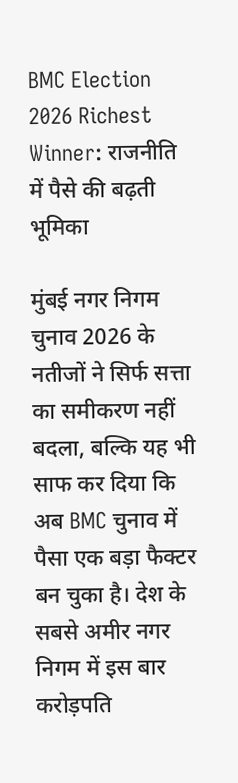BMC Election 2026 Richest Winner: राजनीति में पैसे की बढ़ती भूमिका

मुंबई नगर निगम चुनाव 2026 के नतीजों ने सिर्फ सत्ता का समीकरण नहीं बदला, बल्कि यह भी साफ कर दिया कि अब BMC चुनाव में पैसा एक बड़ा फैक्टर बन चुका है। देश के सबसे अमीर नगर निगम में इस बार करोड़पति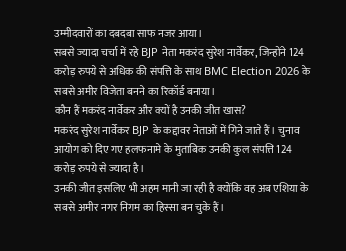उम्मीदवारों का दबदबा साफ नजर आया।
सबसे ज्यादा चर्चा में रहे BJP नेता मकरंद सुरेश नार्वेकर, जिन्होंने 124 करोड़ रुपये से अधिक की संपत्ति के साथ BMC Election 2026 के सबसे अमीर विजेता बनने का रिकॉर्ड बनाया।
कौन हैं मकरंद नार्वेकर और क्यों है उनकी जीत खास?
मकरंद सुरेश नार्वेकर BJP के कद्दावर नेताओं में गिने जाते हैं। चुनाव आयोग को दिए गए हलफनामे के मुताबिक उनकी कुल संपत्ति 124 करोड़ रुपये से ज्यादा है।
उनकी जीत इसलिए भी अहम मानी जा रही है क्योंकि वह अब एशिया के सबसे अमीर नगर निगम का हिस्सा बन चुके हैं।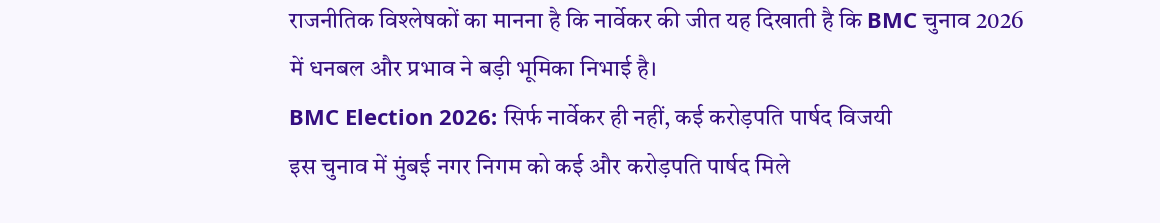राजनीतिक विश्लेषकों का मानना है कि नार्वेकर की जीत यह दिखाती है कि BMC चुनाव 2026 में धनबल और प्रभाव ने बड़ी भूमिका निभाई है।
BMC Election 2026: सिर्फ नार्वेकर ही नहीं, कई करोड़पति पार्षद विजयी
इस चुनाव में मुंबई नगर निगम को कई और करोड़पति पार्षद मिले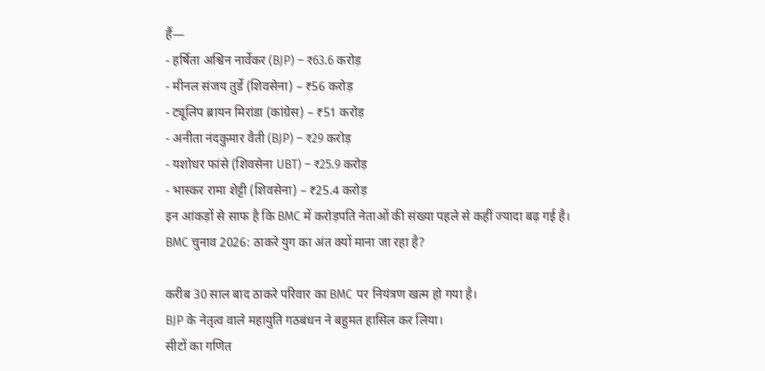हैं—
- हर्षिता अश्विन नार्वेकर (BJP) – ₹63.6 करोड़
- मीनल संजय तुर्डे (शिवसेना) – ₹56 करोड़
- ट्यूलिप ब्रायन मिरांडा (कांग्रेस) – ₹51 करोड़
- अनीता नंदकुमार वैती (BJP) – ₹29 करोड़
- यशोधर फांसे (शिवसेना UBT) – ₹25.9 करोड़
- भास्कर रामा शेट्टी (शिवसेना) – ₹25.4 करोड़
इन आंकड़ों से साफ है कि BMC में करोड़पति नेताओं की संख्या पहले से कहीं ज्यादा बढ़ गई है।
BMC चुनाव 2026: ठाकरे युग का अंत क्यों माना जा रहा है?

करीब 30 साल बाद ठाकरे परिवार का BMC पर नियंत्रण खत्म हो गया है।
BJP के नेतृत्व वाले महायुति गठबंधन ने बहुमत हासिल कर लिया।
सीटों का गणित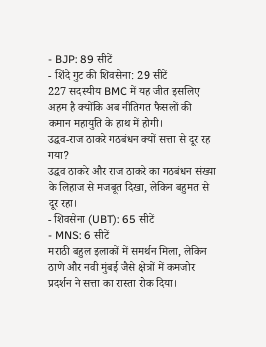- BJP: 89 सीटें
- शिंदे गुट की शिवसेना: 29 सीटें
227 सदस्यीय BMC में यह जीत इसलिए अहम है क्योंकि अब नीतिगत फैसलों की कमान महायुति के हाथ में होगी।
उद्धव-राज ठाकरे गठबंधन क्यों सत्ता से दूर रह गया?
उद्धव ठाकरे और राज ठाकरे का गठबंधन संख्या के लिहाज से मजबूत दिखा, लेकिन बहुमत से दूर रहा।
- शिवसेना (UBT): 65 सीटें
- MNS: 6 सीटें
मराठी बहुल इलाकों में समर्थन मिला, लेकिन ठाणे और नवी मुंबई जैसे क्षेत्रों में कमजोर प्रदर्शन ने सत्ता का रास्ता रोक दिया।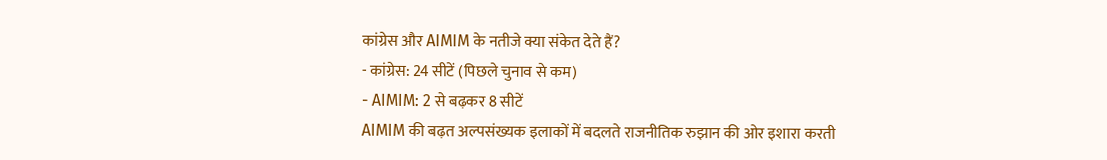कांग्रेस और AIMIM के नतीजे क्या संकेत देते हैं?
- कांग्रेस: 24 सीटें (पिछले चुनाव से कम)
- AIMIM: 2 से बढ़कर 8 सीटें
AIMIM की बढ़त अल्पसंख्यक इलाकों में बदलते राजनीतिक रुझान की ओर इशारा करती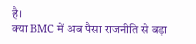है।
क्या BMC में अब पैसा राजनीति से बड़ा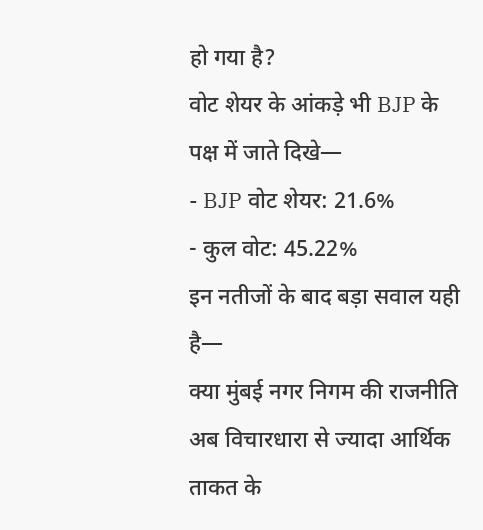हो गया है?
वोट शेयर के आंकड़े भी BJP के पक्ष में जाते दिखे—
- BJP वोट शेयर: 21.6%
- कुल वोट: 45.22%
इन नतीजों के बाद बड़ा सवाल यही है—
क्या मुंबई नगर निगम की राजनीति अब विचारधारा से ज्यादा आर्थिक ताकत के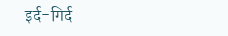इर्द-गिर्द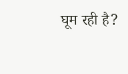घूम रही है?